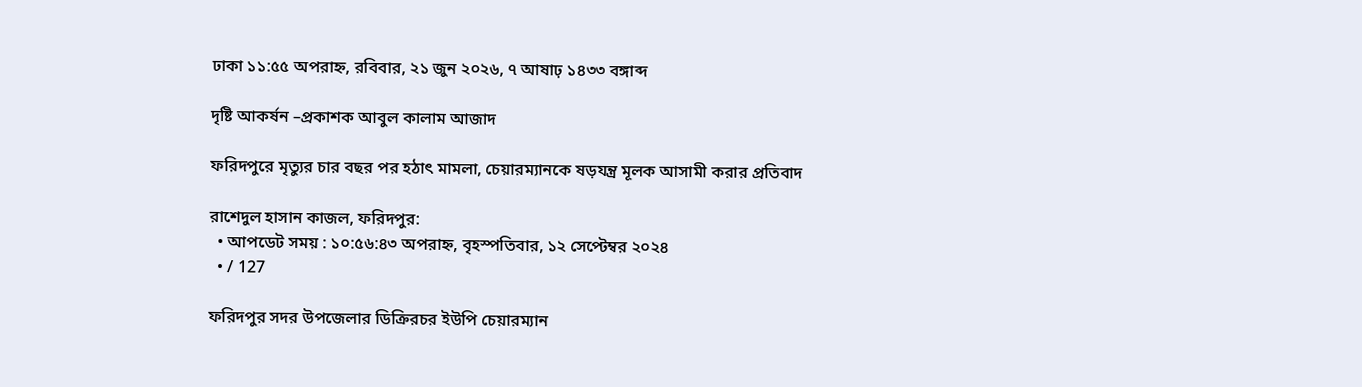ঢাকা ১১:৫৫ অপরাহ্ন, রবিবার, ২১ জুন ২০২৬, ৭ আষাঢ় ১৪৩৩ বঙ্গাব্দ

দৃষ্টি আকর্ষন –প্রকাশক আবুল কালাম আজাদ

ফরিদপুরে মৃত্যুর চার বছর পর হঠাৎ মামলা, চেয়ারম্যানকে ষড়যন্ত্র মূলক আসামী করার প্রতিবাদ

রাশেদুল হাসান কাজল, ফরিদপুর:
  • আপডেট সময় : ১০:৫৬:৪৩ অপরাহ্ন, বৃহস্পতিবার, ১২ সেপ্টেম্বর ২০২৪
  • / 127

ফরিদপুর সদর উপজেলার ডিক্রিরচর ইউপি চেয়ারম্যান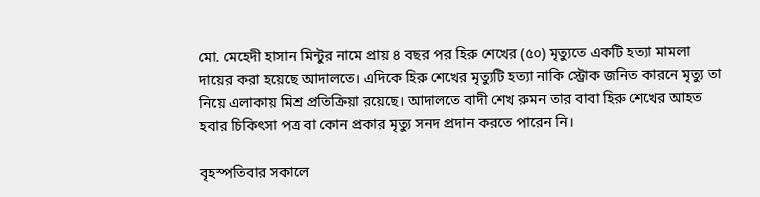মো. মেহেদী হাসান মিন্টুর নামে প্রায় ৪ বছর পর হিরু শেখের (৫০) মৃত্যুতে একটি হত্যা মামলা দায়ের করা হয়েছে আদালতে। এদিকে হিরু শেখের মৃত্যুটি হত্যা নাকি স্ট্রোক জনিত কারনে মৃত্যু তা নিয়ে এলাকায় মিশ্র প্রতিক্রিয়া রয়েছে। আদালতে বাদী শেখ রুমন তার বাবা হিরু শেখের আহত হবার চিকিৎসা পত্র বা কোন প্রকার মৃত্যু সনদ প্রদান করতে পারেন নি।

বৃহস্পতিবার সকালে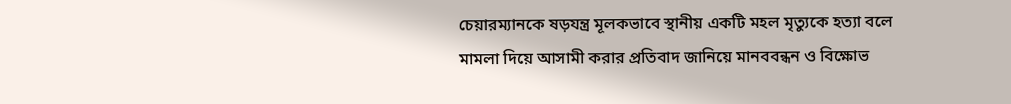চেয়ারম্যানকে ষড়যন্ত্র মূলকভাবে স্থানীয় একটি মহল মৃত্যুকে হত্যা বলে মামলা দিয়ে আসামী করার প্রতিবাদ জানিয়ে মানববন্ধন ও বিক্ষোভ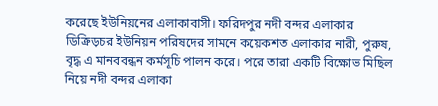করেছে ইউনিয়নের এলাকাবাসী। ফরিদপুর নদী বন্দর এলাকার ডিক্রিড়চর ইউনিয়ন পরিষদের সামনে কয়েকশত এলাকার নারী, পুরুষ, বৃদ্ধ এ মানববন্ধন কর্মসূচি পালন করে। পরে তারা একটি বিক্ষোভ মিছিল নিয়ে নদী বন্দর এলাকা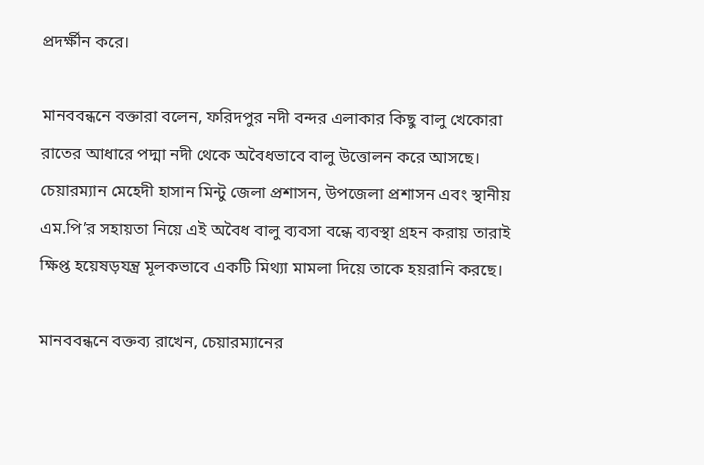প্রদর্ক্ষীন করে।

মানববন্ধনে বক্তারা বলেন, ফরিদপুর নদী বন্দর এলাকার কিছু বালু খেকোরা রাতের আধারে পদ্মা নদী থেকে অবৈধভাবে বালু উত্তোলন করে আসছে। চেয়ারম্যান মেহেদী হাসান মিন্টু জেলা প্রশাসন, উপজেলা প্রশাসন এবং স্থানীয় এম.পি’র সহায়তা নিয়ে এই অবৈধ বালু ব্যবসা বন্ধে ব্যবস্থা গ্রহন করায় তারাই ক্ষিপ্ত হয়েষড়যন্ত্র মূলকভাবে একটি মিথ্যা মামলা দিয়ে তাকে হয়রানি করছে।

মানববন্ধনে বক্তব্য রাখেন, চেয়ারম্যানের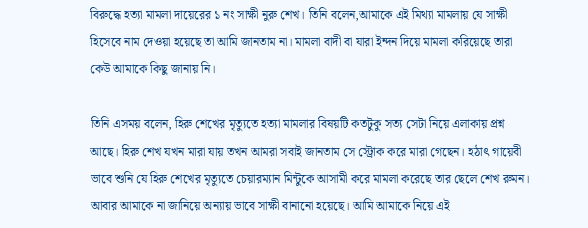বিরুদ্ধে হত্যা মামলা দায়েরের ১ নং সাক্ষী নুরু শেখ। তিনি বলেন,আমাকে এই মিথ্যা মামলায় যে সাক্ষী হিসেবে নাম দেওয়া হয়েছে তা আমি জানতাম না। মামলা বাদী বা যারা ইন্দন দিয়ে মামলা করিয়েছে তারা কেউ আমাকে কিছু জানায় নি।

তিনি এসময় বলেন, হিরু শেখের মৃত্যুতে হত্যা মামলার বিষয়টি কতটুকু সত্য সেটা নিয়ে এলাকায় প্রশ্ন আছে। হিরু শেখ যখন মারা যায় তখন আমরা সবাই জানতাম সে স্ট্রোক করে মারা গেছেন। হঠাৎ গায়েবী ভাবে শুনি যে হিরু শেখের মৃত্যুতে চেয়ারম্যান মিন্টুকে আসামী করে মামলা করেছে তার ছেলে শেখ রুমন। আবার আমাকে না জানিয়ে অন্যায় ভাবে সাক্ষী বানানো হয়েছে। আমি আমাকে নিয়ে এই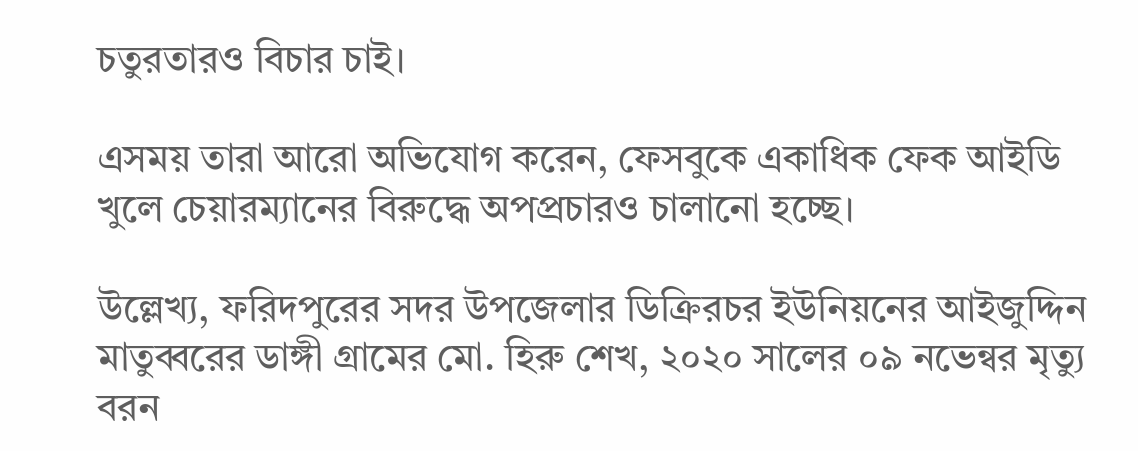চতুরতারও বিচার চাই।

এসময় তারা আরো অভিযোগ করেন, ফেসবুকে একাধিক ফেক আইডি খুলে চেয়ারম্যানের বিরুদ্ধে অপপ্রচারও চালানো হচ্ছে।

উল্লেখ্য, ফরিদপুরের সদর উপজেলার ডিক্রিরচর ইউনিয়নের আইজুদ্দিন মাতুব্বরের ডাঙ্গী গ্রামের মো. হিরু শেখ, ২০২০ সালের ০৯ নভেন্বর মৃত্যু বরন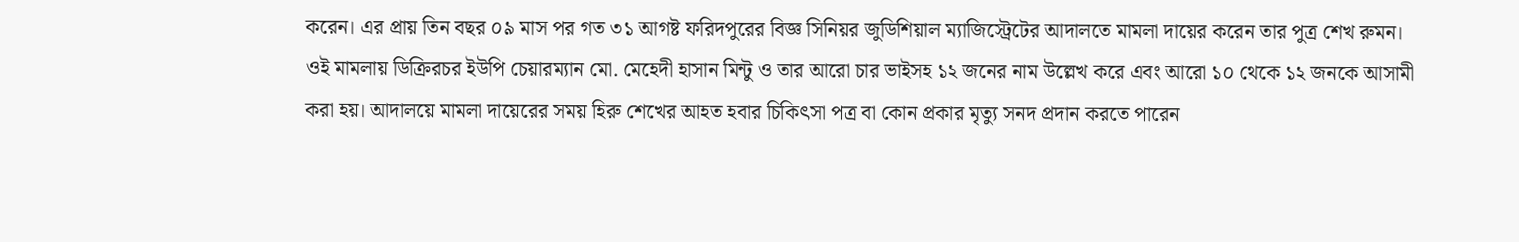করেন। এর প্রায় তিন বছর ০৯ মাস পর গত ৩১ আগষ্ট ফরিদপুরের বিজ্ঞ সিনিয়র জুডিশিয়াল ম্যাজিস্ট্রেটের আদালতে মামলা দায়ের করেন তার পুত্র শেখ রুমন। ওই মামলায় ডিক্রিরচর ইউপি চেয়ারম্যান মো. মেহেদী হাসান মিন্টু ও তার আরো চার ভাইসহ ১২ জনের নাম উল্লেখ করে এবং আরো ১০ থেকে ১২ জনকে আসামী করা হয়। আদালয়ে মামলা দায়েরের সময় হিরু শেখের আহত হবার চিকিৎসা পত্র বা কোন প্রকার মৃত্যু সনদ প্রদান করতে পারেন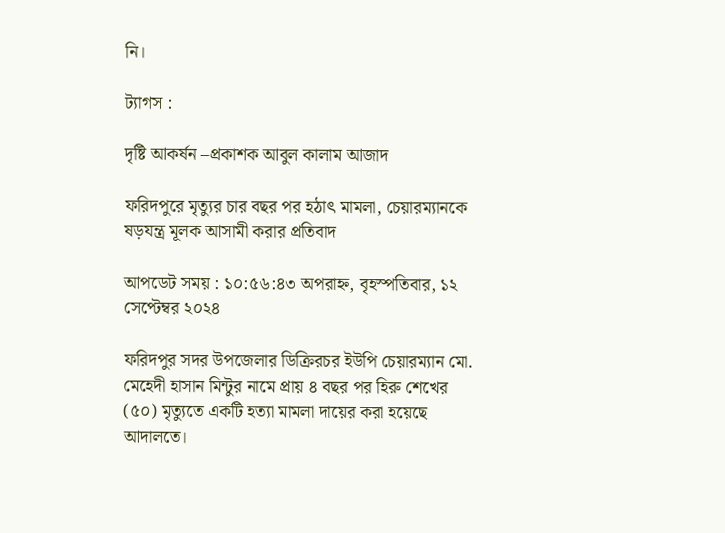নি।

ট্যাগস :

দৃষ্টি আকর্ষন –প্রকাশক আবুল কালাম আজাদ

ফরিদপুরে মৃত্যুর চার বছর পর হঠাৎ মামলা, চেয়ারম্যানকে ষড়যন্ত্র মূলক আসামী করার প্রতিবাদ

আপডেট সময় : ১০:৫৬:৪৩ অপরাহ্ন, বৃহস্পতিবার, ১২ সেপ্টেম্বর ২০২৪

ফরিদপুর সদর উপজেলার ডিক্রিরচর ইউপি চেয়ারম্যান মো. মেহেদী হাসান মিন্টুর নামে প্রায় ৪ বছর পর হিরু শেখের (৫০) মৃত্যুতে একটি হত্যা মামলা দায়ের করা হয়েছে আদালতে।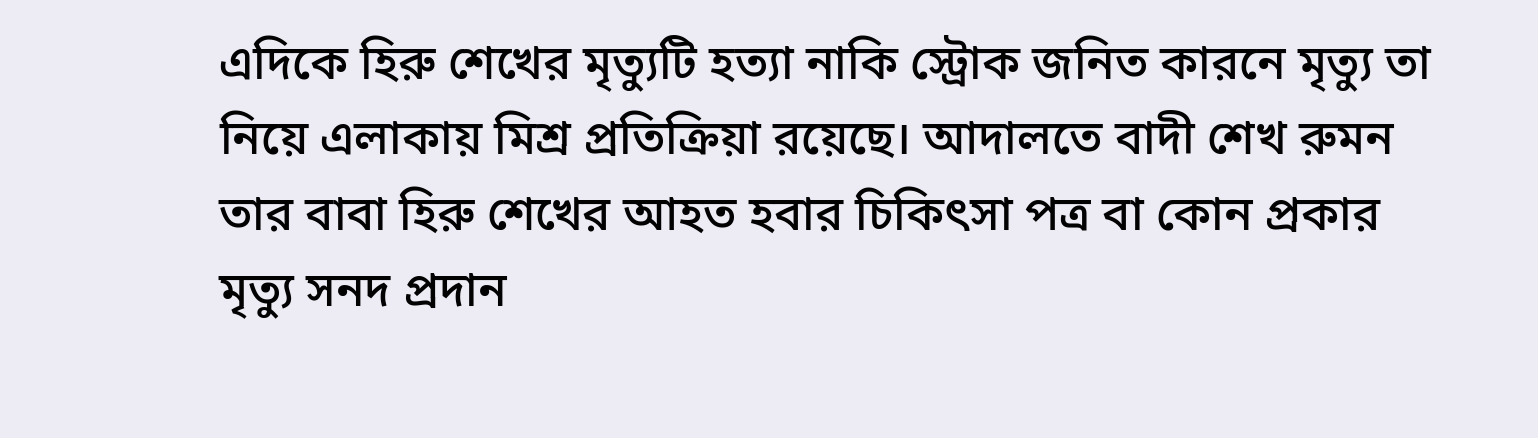এদিকে হিরু শেখের মৃত্যুটি হত্যা নাকি স্ট্রোক জনিত কারনে মৃত্যু তা নিয়ে এলাকায় মিশ্র প্রতিক্রিয়া রয়েছে। আদালতে বাদী শেখ রুমন তার বাবা হিরু শেখের আহত হবার চিকিৎসা পত্র বা কোন প্রকার মৃত্যু সনদ প্রদান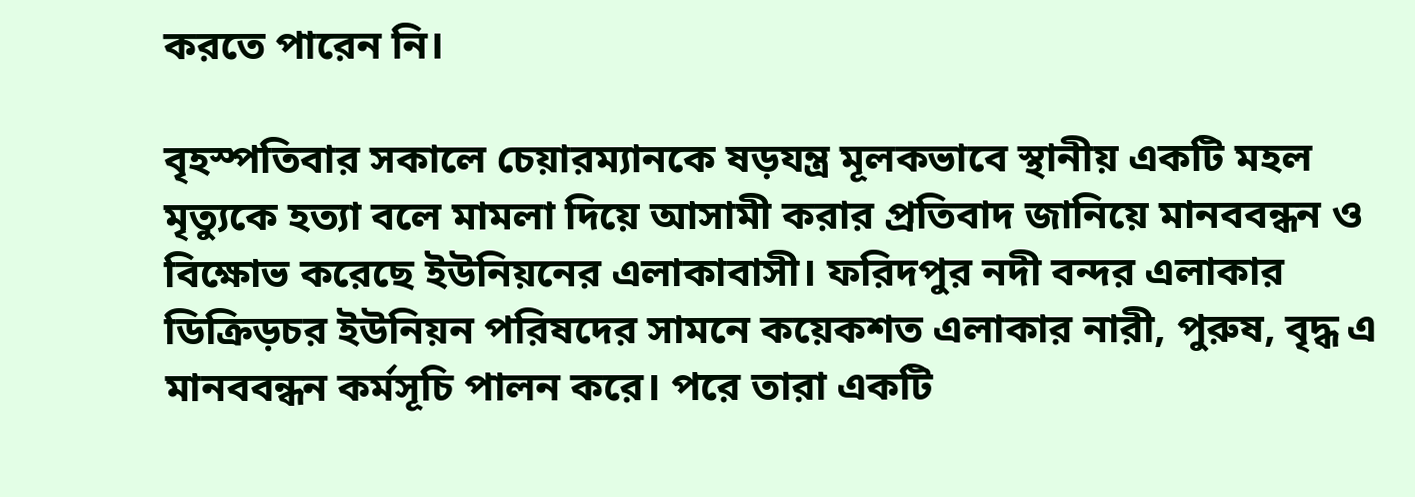করতে পারেন নি।

বৃহস্পতিবার সকালে চেয়ারম্যানকে ষড়যন্ত্র মূলকভাবে স্থানীয় একটি মহল মৃত্যুকে হত্যা বলে মামলা দিয়ে আসামী করার প্রতিবাদ জানিয়ে মানববন্ধন ও বিক্ষোভ করেছে ইউনিয়নের এলাকাবাসী। ফরিদপুর নদী বন্দর এলাকার ডিক্রিড়চর ইউনিয়ন পরিষদের সামনে কয়েকশত এলাকার নারী, পুরুষ, বৃদ্ধ এ মানববন্ধন কর্মসূচি পালন করে। পরে তারা একটি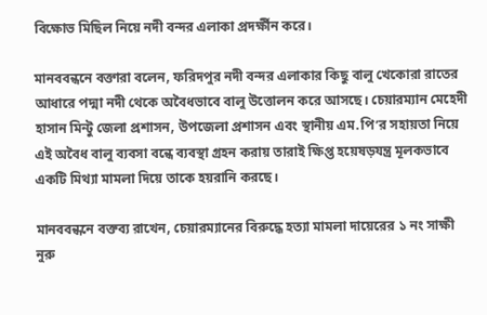বিক্ষোভ মিছিল নিয়ে নদী বন্দর এলাকা প্রদর্ক্ষীন করে।

মানববন্ধনে বক্তারা বলেন, ফরিদপুর নদী বন্দর এলাকার কিছু বালু খেকোরা রাতের আধারে পদ্মা নদী থেকে অবৈধভাবে বালু উত্তোলন করে আসছে। চেয়ারম্যান মেহেদী হাসান মিন্টু জেলা প্রশাসন, উপজেলা প্রশাসন এবং স্থানীয় এম.পি’র সহায়তা নিয়ে এই অবৈধ বালু ব্যবসা বন্ধে ব্যবস্থা গ্রহন করায় তারাই ক্ষিপ্ত হয়েষড়যন্ত্র মূলকভাবে একটি মিথ্যা মামলা দিয়ে তাকে হয়রানি করছে।

মানববন্ধনে বক্তব্য রাখেন, চেয়ারম্যানের বিরুদ্ধে হত্যা মামলা দায়েরের ১ নং সাক্ষী নুরু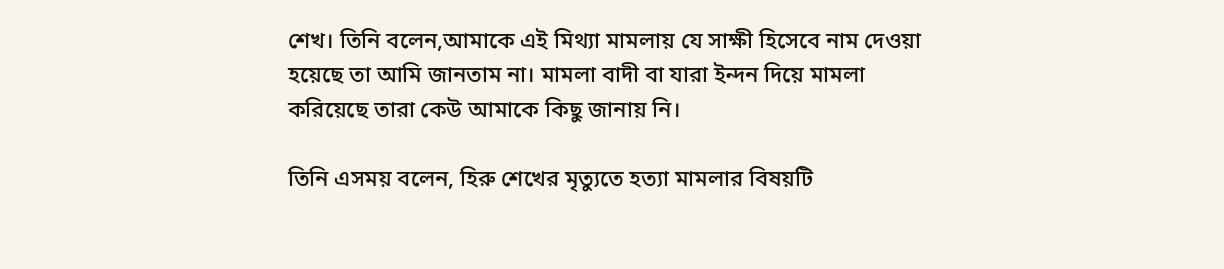শেখ। তিনি বলেন,আমাকে এই মিথ্যা মামলায় যে সাক্ষী হিসেবে নাম দেওয়া হয়েছে তা আমি জানতাম না। মামলা বাদী বা যারা ইন্দন দিয়ে মামলা করিয়েছে তারা কেউ আমাকে কিছু জানায় নি।

তিনি এসময় বলেন, হিরু শেখের মৃত্যুতে হত্যা মামলার বিষয়টি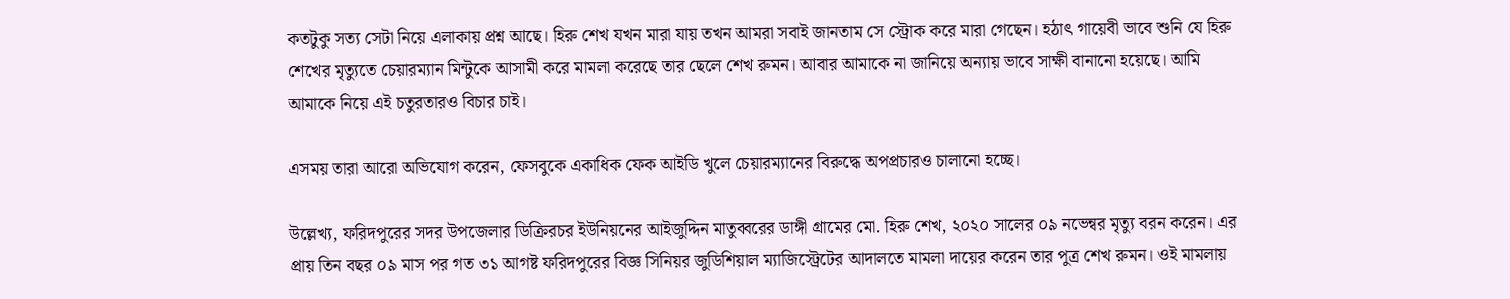কতটুকু সত্য সেটা নিয়ে এলাকায় প্রশ্ন আছে। হিরু শেখ যখন মারা যায় তখন আমরা সবাই জানতাম সে স্ট্রোক করে মারা গেছেন। হঠাৎ গায়েবী ভাবে শুনি যে হিরু শেখের মৃত্যুতে চেয়ারম্যান মিন্টুকে আসামী করে মামলা করেছে তার ছেলে শেখ রুমন। আবার আমাকে না জানিয়ে অন্যায় ভাবে সাক্ষী বানানো হয়েছে। আমি আমাকে নিয়ে এই চতুরতারও বিচার চাই।

এসময় তারা আরো অভিযোগ করেন, ফেসবুকে একাধিক ফেক আইডি খুলে চেয়ারম্যানের বিরুদ্ধে অপপ্রচারও চালানো হচ্ছে।

উল্লেখ্য, ফরিদপুরের সদর উপজেলার ডিক্রিরচর ইউনিয়নের আইজুদ্দিন মাতুব্বরের ডাঙ্গী গ্রামের মো. হিরু শেখ, ২০২০ সালের ০৯ নভেন্বর মৃত্যু বরন করেন। এর প্রায় তিন বছর ০৯ মাস পর গত ৩১ আগষ্ট ফরিদপুরের বিজ্ঞ সিনিয়র জুডিশিয়াল ম্যাজিস্ট্রেটের আদালতে মামলা দায়ের করেন তার পুত্র শেখ রুমন। ওই মামলায়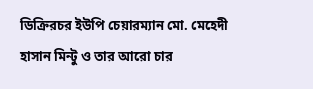ডিক্রিরচর ইউপি চেয়ারম্যান মো. মেহেদী হাসান মিন্টু ও তার আরো চার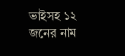ভাইসহ ১২ জনের নাম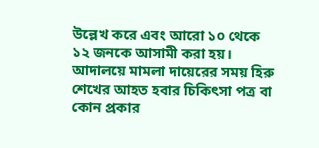উল্লেখ করে এবং আরো ১০ থেকে ১২ জনকে আসামী করা হয়। আদালয়ে মামলা দায়েরের সময় হিরু শেখের আহত হবার চিকিৎসা পত্র বা কোন প্রকার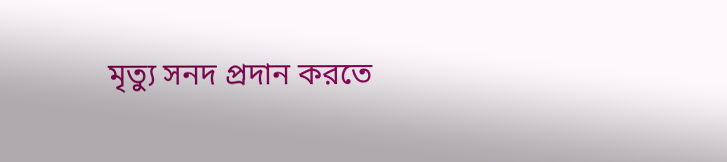মৃত্যু সনদ প্রদান করতে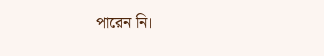পারেন নি।